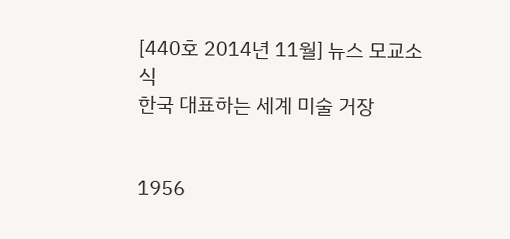[440호 2014년 11월] 뉴스 모교소식
한국 대표하는 세계 미술 거장


1956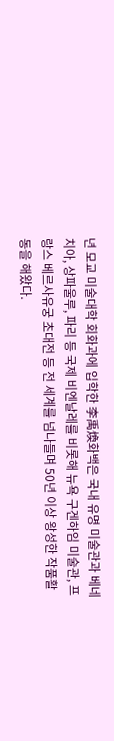년 모교 미술대학 회화과에 입학한 李禹煥화백은 국내 유명 미술관과 베네치아, 상파울루, 파리 등 국제 비엔날레를 비롯해 뉴욕 구겐하임 미술관, 프랑스 베르사유궁 초대전 등 전 세계를 넘나들며 50년 이상 왕성한 작품활동을 해왔다.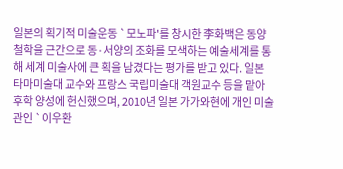일본의 획기적 미술운동 `모노파'를 창시한 李화백은 동양철학을 근간으로 동·서양의 조화를 모색하는 예술세계를 통해 세계 미술사에 큰 획을 남겼다는 평가를 받고 있다. 일본 타마미술대 교수와 프랑스 국립미술대 객원교수 등을 맡아 후학 양성에 헌신했으며, 2010년 일본 가가와현에 개인 미술관인 `이우환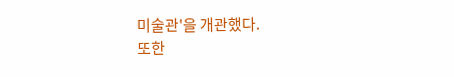미술관'을 개관했다.
또한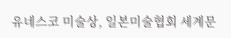유네스코 미술상, 일본미술협회 세계문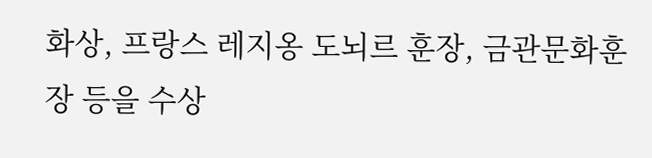화상, 프랑스 레지옹 도뇌르 훈장, 금관문화훈장 등을 수상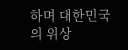하며 대한민국의 위상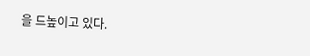을 드높이고 있다.